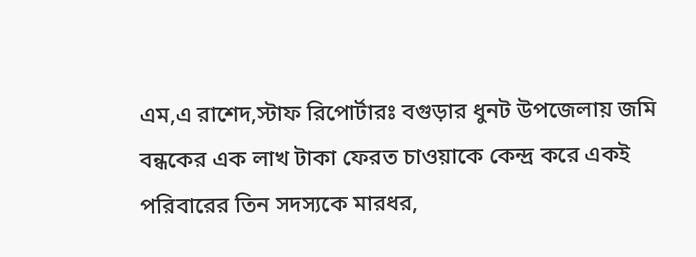এম,এ রাশেদ,স্টাফ রিপোর্টারঃ বগুড়ার ধুনট উপজেলায় জমি বন্ধকের এক লাখ টাকা ফেরত চাওয়াকে কেন্দ্র করে একই পরিবারের তিন সদস্যকে মারধর,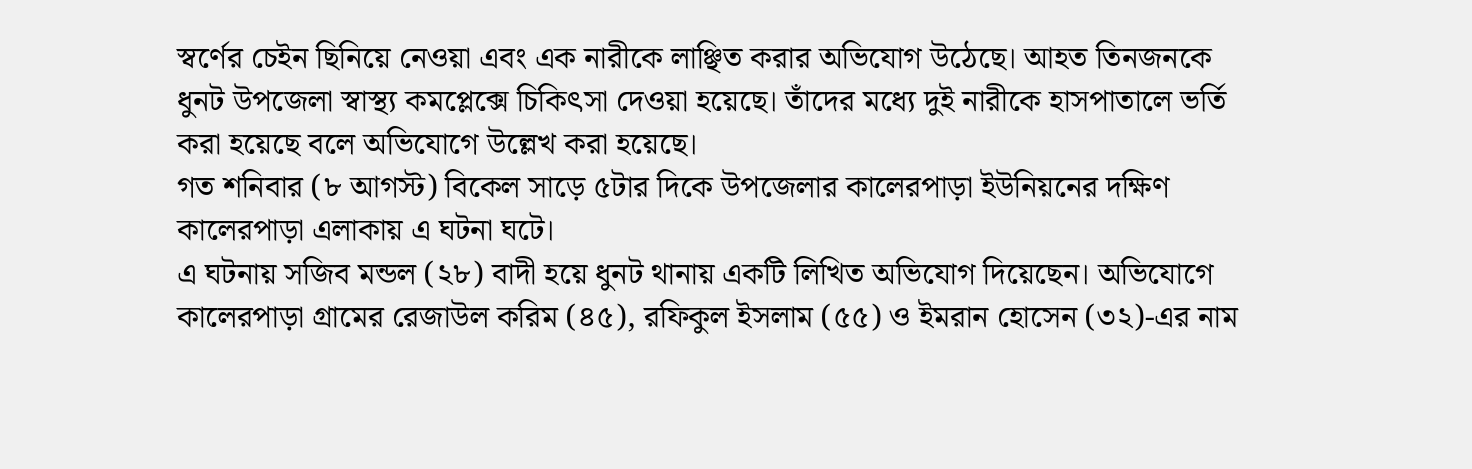স্বর্ণের চেইন ছিনিয়ে নেওয়া এবং এক নারীকে লাঞ্ছিত করার অভিযোগ উঠেছে। আহত তিনজনকে ধুনট উপজেলা স্বাস্থ্য কমপ্লেক্সে চিকিৎসা দেওয়া হয়েছে। তাঁদের মধ্যে দুই নারীকে হাসপাতালে ভর্তি করা হয়েছে বলে অভিযোগে উল্লেখ করা হয়েছে।
গত শনিবার (৮ আগস্ট) বিকেল সাড়ে ৫টার দিকে উপজেলার কালেরপাড়া ইউনিয়নের দক্ষিণ কালেরপাড়া এলাকায় এ ঘটনা ঘটে।
এ ঘটনায় সজিব মন্ডল (২৮) বাদী হয়ে ধুনট থানায় একটি লিখিত অভিযোগ দিয়েছেন। অভিযোগে কালেরপাড়া গ্রামের রেজাউল করিম (৪৫), রফিকুল ইসলাম (৫৫) ও ইমরান হোসেন (৩২)-এর নাম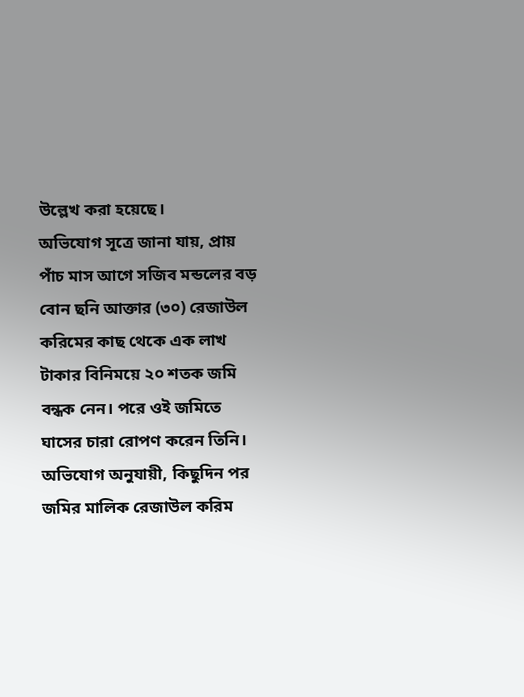উল্লেখ করা হয়েছে।
অভিযোগ সূত্রে জানা যায়, প্রায় পাঁচ মাস আগে সজিব মন্ডলের বড় বোন ছনি আক্তার (৩০) রেজাউল করিমের কাছ থেকে এক লাখ টাকার বিনিময়ে ২০ শতক জমি বন্ধক নেন। পরে ওই জমিতে ঘাসের চারা রোপণ করেন তিনি। অভিযোগ অনুযায়ী, কিছুদিন পর জমির মালিক রেজাউল করিম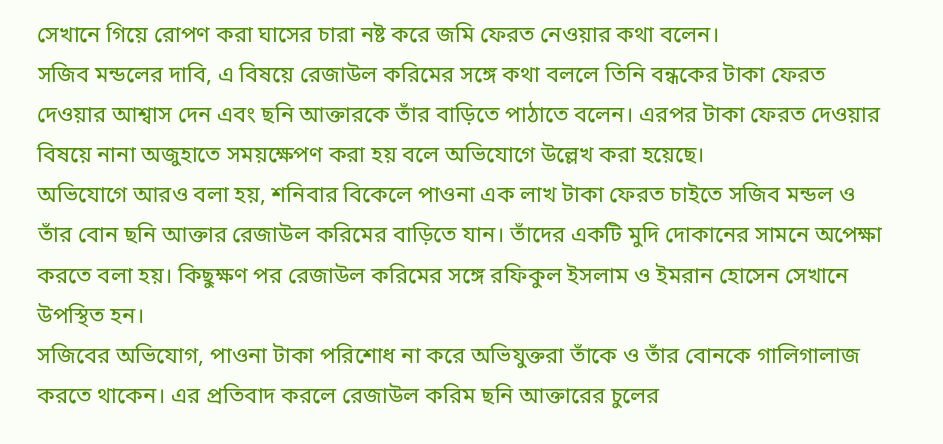সেখানে গিয়ে রোপণ করা ঘাসের চারা নষ্ট করে জমি ফেরত নেওয়ার কথা বলেন।
সজিব মন্ডলের দাবি, এ বিষয়ে রেজাউল করিমের সঙ্গে কথা বললে তিনি বন্ধকের টাকা ফেরত দেওয়ার আশ্বাস দেন এবং ছনি আক্তারকে তাঁর বাড়িতে পাঠাতে বলেন। এরপর টাকা ফেরত দেওয়ার বিষয়ে নানা অজুহাতে সময়ক্ষেপণ করা হয় বলে অভিযোগে উল্লেখ করা হয়েছে।
অভিযোগে আরও বলা হয়, শনিবার বিকেলে পাওনা এক লাখ টাকা ফেরত চাইতে সজিব মন্ডল ও তাঁর বোন ছনি আক্তার রেজাউল করিমের বাড়িতে যান। তাঁদের একটি মুদি দোকানের সামনে অপেক্ষা করতে বলা হয়। কিছুক্ষণ পর রেজাউল করিমের সঙ্গে রফিকুল ইসলাম ও ইমরান হোসেন সেখানে উপস্থিত হন।
সজিবের অভিযোগ, পাওনা টাকা পরিশোধ না করে অভিযুক্তরা তাঁকে ও তাঁর বোনকে গালিগালাজ করতে থাকেন। এর প্রতিবাদ করলে রেজাউল করিম ছনি আক্তারের চুলের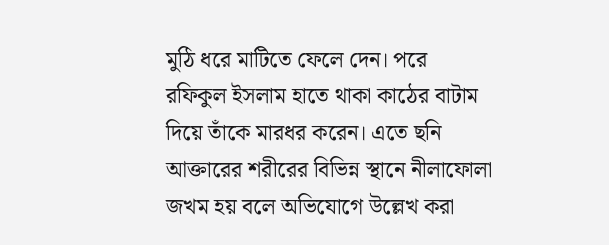মুঠি ধরে মাটিতে ফেলে দেন। পরে রফিকুল ইসলাম হাতে থাকা কাঠের বাটাম দিয়ে তাঁকে মারধর করেন। এতে ছনি আক্তারের শরীরের বিভিন্ন স্থানে নীলাফোলা জখম হয় বলে অভিযোগে উল্লেখ করা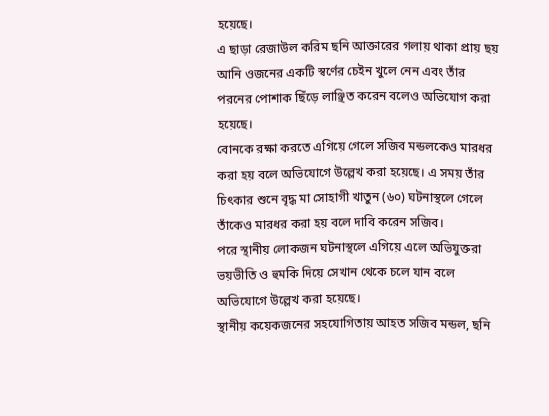হয়েছে।
এ ছাড়া রেজাউল করিম ছনি আক্তারের গলায় থাকা প্রায় ছয় আনি ওজনের একটি স্বর্ণের চেইন খুলে নেন এবং তাঁর পরনের পোশাক ছিঁড়ে লাঞ্ছিত করেন বলেও অভিযোগ করা হয়েছে।
বোনকে রক্ষা করতে এগিয়ে গেলে সজিব মন্ডলকেও মারধর করা হয় বলে অভিযোগে উল্লেখ করা হয়েছে। এ সময় তাঁর চিৎকার শুনে বৃদ্ধ মা সোহাগী খাতুন (৬০) ঘটনাস্থলে গেলে তাঁকেও মারধর করা হয় বলে দাবি করেন সজিব।
পরে স্থানীয় লোকজন ঘটনাস্থলে এগিয়ে এলে অভিযুক্তরা ভয়ভীতি ও হুমকি দিয়ে সেখান থেকে চলে যান বলে অভিযোগে উল্লেখ করা হয়েছে।
স্থানীয় কয়েকজনের সহযোগিতায় আহত সজিব মন্ডল, ছনি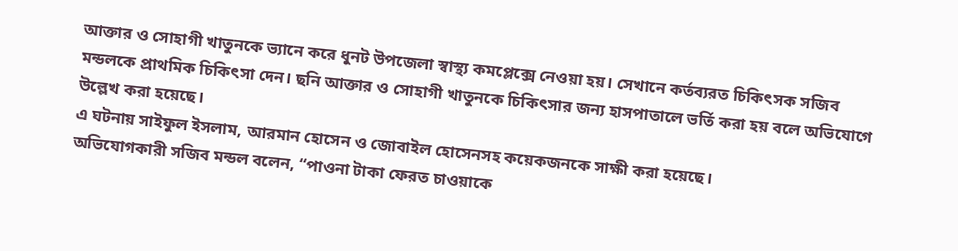আক্তার ও সোহাগী খাতুনকে ভ্যানে করে ধুনট উপজেলা স্বাস্থ্য কমপ্লেক্সে নেওয়া হয়। সেখানে কর্তব্যরত চিকিৎসক সজিব মন্ডলকে প্রাথমিক চিকিৎসা দেন। ছনি আক্তার ও সোহাগী খাতুনকে চিকিৎসার জন্য হাসপাতালে ভর্তি করা হয় বলে অভিযোগে উল্লেখ করা হয়েছে।
এ ঘটনায় সাইফুল ইসলাম, আরমান হোসেন ও জোবাইল হোসেনসহ কয়েকজনকে সাক্ষী করা হয়েছে।
অভিযোগকারী সজিব মন্ডল বলেন, “পাওনা টাকা ফেরত চাওয়াকে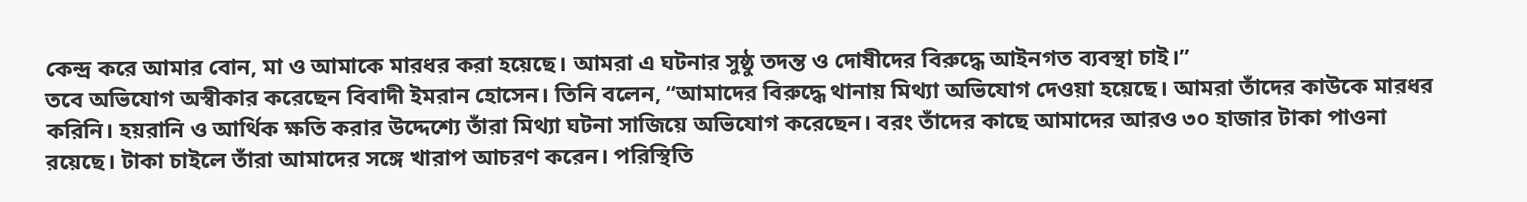কেন্দ্র করে আমার বোন, মা ও আমাকে মারধর করা হয়েছে। আমরা এ ঘটনার সুষ্ঠু তদন্ত ও দোষীদের বিরুদ্ধে আইনগত ব্যবস্থা চাই।”
তবে অভিযোগ অস্বীকার করেছেন বিবাদী ইমরান হোসেন। তিনি বলেন, “আমাদের বিরুদ্ধে থানায় মিথ্যা অভিযোগ দেওয়া হয়েছে। আমরা তাঁদের কাউকে মারধর করিনি। হয়রানি ও আর্থিক ক্ষতি করার উদ্দেশ্যে তাঁরা মিথ্যা ঘটনা সাজিয়ে অভিযোগ করেছেন। বরং তাঁদের কাছে আমাদের আরও ৩০ হাজার টাকা পাওনা রয়েছে। টাকা চাইলে তাঁরা আমাদের সঙ্গে খারাপ আচরণ করেন। পরিস্থিতি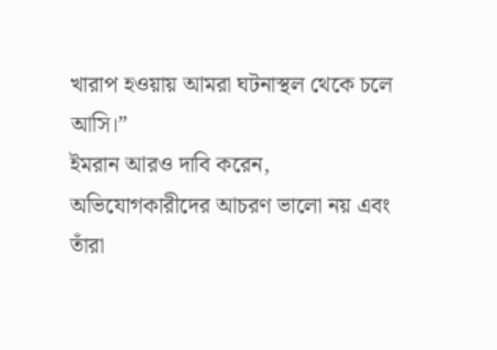খারাপ হওয়ায় আমরা ঘটনাস্থল থেকে চলে আসি।”
ইমরান আরও দাবি করেন, অভিযোগকারীদের আচরণ ভালো নয় এবং তাঁরা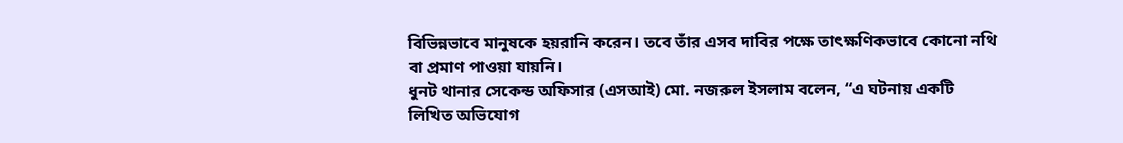বিভিন্নভাবে মানুষকে হয়রানি করেন। তবে তাঁর এসব দাবির পক্ষে তাৎক্ষণিকভাবে কোনো নথি বা প্রমাণ পাওয়া যায়নি।
ধুনট থানার সেকেন্ড অফিসার (এসআই) মো. নজরুল ইসলাম বলেন, “এ ঘটনায় একটি লিখিত অভিযোগ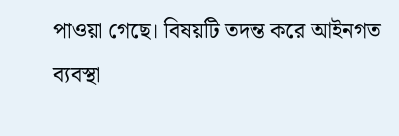পাওয়া গেছে। বিষয়টি তদন্ত করে আইনগত ব্যবস্থা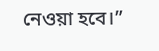নেওয়া হবে।”